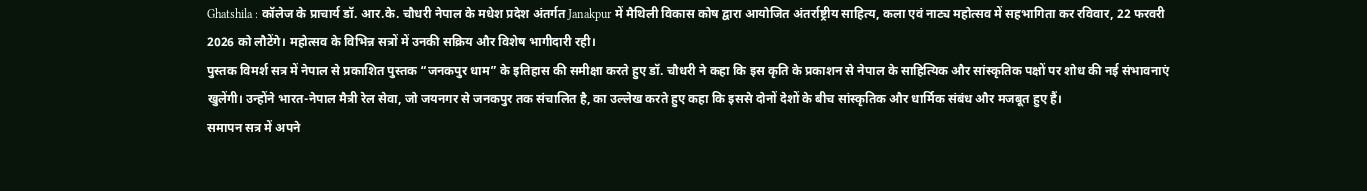Ghatshila : कॉलेज के प्राचार्य डॉ. आर.के. चौधरी नेपाल के मधेश प्रदेश अंतर्गत Janakpur में मैथिली विकास कोष द्वारा आयोजित अंतर्राष्ट्रीय साहित्य, कला एवं नाट्य महोत्सव में सहभागिता कर रविवार, 22 फरवरी 2026 को लौटेंगे। महोत्सव के विभिन्न सत्रों में उनकी सक्रिय और विशेष भागीदारी रही।
पुस्तक विमर्श सत्र में नेपाल से प्रकाशित पुस्तक “जनकपुर धाम” के इतिहास की समीक्षा करते हुए डॉ. चौधरी ने कहा कि इस कृति के प्रकाशन से नेपाल के साहित्यिक और सांस्कृतिक पक्षों पर शोध की नई संभावनाएं खुलेंगी। उन्होंने भारत-नेपाल मैत्री रेल सेवा, जो जयनगर से जनकपुर तक संचालित है, का उल्लेख करते हुए कहा कि इससे दोनों देशों के बीच सांस्कृतिक और धार्मिक संबंध और मजबूत हुए हैं।
समापन सत्र में अपने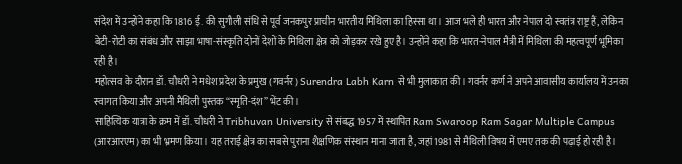संदेश में उन्होंने कहा कि 1816 ई. की सुगौली संधि से पूर्व जनकपुर प्राचीन भारतीय मिथिला का हिस्सा था। आज भले ही भारत और नेपाल दो स्वतंत्र राष्ट्र हैं, लेकिन बेटी-रोटी का संबंध और साझा भाषा-संस्कृति दोनों देशों के मिथिला क्षेत्र को जोड़कर रखे हुए है। उन्होंने कहा कि भारत-नेपाल मैत्री में मिथिला की महत्वपूर्ण भूमिका रही है।
महोत्सव के दौरान डॉ. चौधरी ने मधेश प्रदेश के प्रमुख (गवर्नर) Surendra Labh Karn से भी मुलाकात की। गवर्नर कर्ण ने अपने आवासीय कार्यालय में उनका स्वागत किया और अपनी मैथिली पुस्तक “स्मृति-दंश” भेंट की।
साहित्यिक यात्रा के क्रम में डॉ. चौधरी ने Tribhuvan University से संबद्ध 1957 में स्थापित Ram Swaroop Ram Sagar Multiple Campus (आरआरएम) का भी भ्रमण किया। यह तराई क्षेत्र का सबसे पुराना शैक्षणिक संस्थान माना जाता है, जहां 1981 से मैथिली विषय में एमए तक की पढ़ाई हो रही है।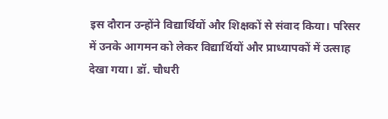इस दौरान उन्होंने विद्यार्थियों और शिक्षकों से संवाद किया। परिसर में उनके आगमन को लेकर विद्यार्थियों और प्राध्यापकों में उत्साह देखा गया। डॉ. चौधरी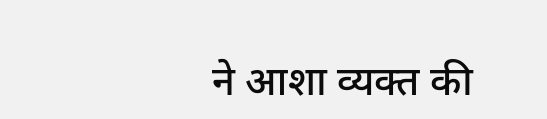ने आशा व्यक्त की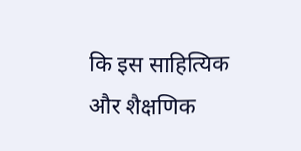कि इस साहित्यिक और शैक्षणिक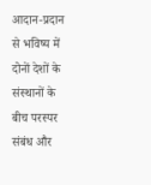आदान-प्रदान से भविष्य में दोनों देशों के संस्थानों के बीच परस्पर संबंध और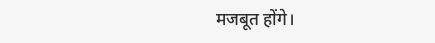मजबूत होंगे।